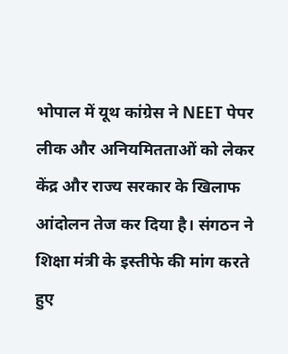भोपाल में यूथ कांग्रेस ने NEET पेपर लीक और अनियमितताओं को लेकर केंद्र और राज्य सरकार के खिलाफ आंदोलन तेज कर दिया है। संगठन ने शिक्षा मंत्री के इस्तीफे की मांग करते हुए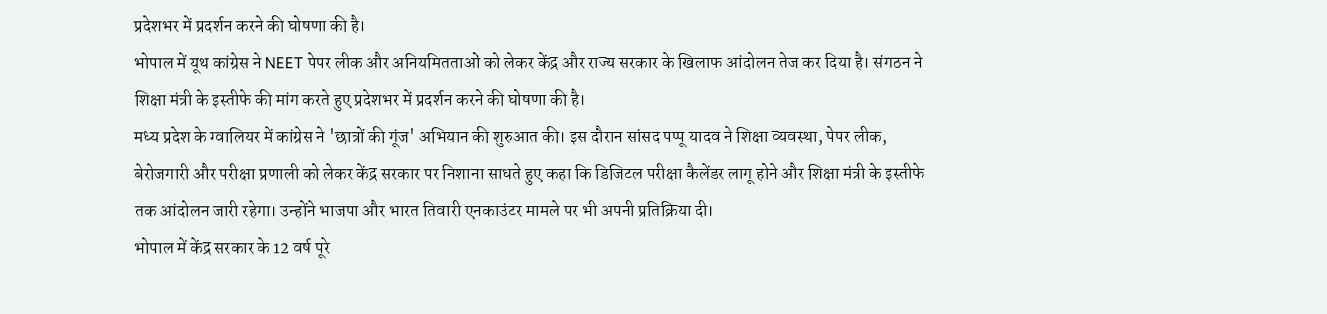प्रदेशभर में प्रदर्शन करने की घोषणा की है।
भोपाल में यूथ कांग्रेस ने NEET पेपर लीक और अनियमितताओं को लेकर केंद्र और राज्य सरकार के खिलाफ आंदोलन तेज कर दिया है। संगठन ने शिक्षा मंत्री के इस्तीफे की मांग करते हुए प्रदेशभर में प्रदर्शन करने की घोषणा की है।
मध्य प्रदेश के ग्वालियर में कांग्रेस ने 'छात्रों की गूंज' अभियान की शुरुआत की। इस दौरान सांसद पप्पू यादव ने शिक्षा व्यवस्था, पेपर लीक, बेरोजगारी और परीक्षा प्रणाली को लेकर केंद्र सरकार पर निशाना साधते हुए कहा कि डिजिटल परीक्षा कैलेंडर लागू होने और शिक्षा मंत्री के इस्तीफे तक आंदोलन जारी रहेगा। उन्होंने भाजपा और भारत तिवारी एनकाउंटर मामले पर भी अपनी प्रतिक्रिया दी।
भोपाल में केंद्र सरकार के 12 वर्ष पूरे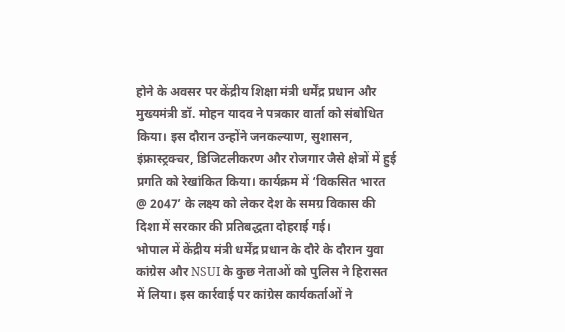होने के अवसर पर केंद्रीय शिक्षा मंत्री धर्मेंद्र प्रधान और मुख्यमंत्री डॉ. मोहन यादव ने पत्रकार वार्ता को संबोधित किया। इस दौरान उन्होंने जनकल्याण, सुशासन, इंफ्रास्ट्रक्चर, डिजिटलीकरण और रोजगार जैसे क्षेत्रों में हुई प्रगति को रेखांकित किया। कार्यक्रम में ‘विकसित भारत @ 2047’ के लक्ष्य को लेकर देश के समग्र विकास की दिशा में सरकार की प्रतिबद्धता दोहराई गई।
भोपाल में केंद्रीय मंत्री धर्मेंद्र प्रधान के दौरे के दौरान युवा कांग्रेस और NSUI के कुछ नेताओं को पुलिस ने हिरासत में लिया। इस कार्रवाई पर कांग्रेस कार्यकर्ताओं ने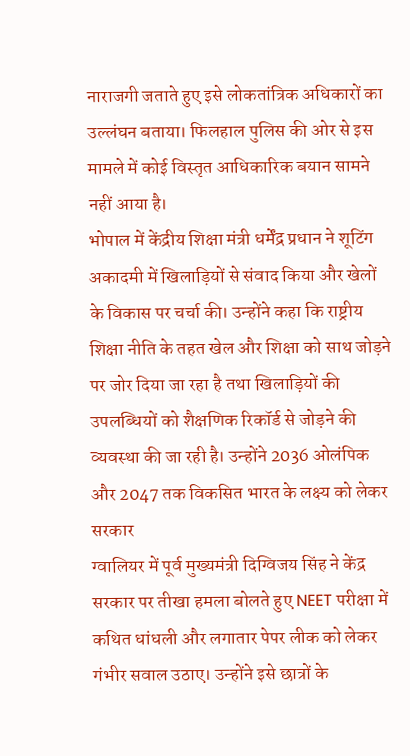नाराजगी जताते हुए इसे लोकतांत्रिक अधिकारों का उल्लंघन बताया। फिलहाल पुलिस की ओर से इस मामले में कोई विस्तृत आधिकारिक बयान सामने नहीं आया है।
भोपाल में केंद्रीय शिक्षा मंत्री धर्मेंद्र प्रधान ने शूटिंग अकादमी में खिलाड़ियों से संवाद किया और खेलों के विकास पर चर्चा की। उन्होंने कहा कि राष्ट्रीय शिक्षा नीति के तहत खेल और शिक्षा को साथ जोड़ने पर जोर दिया जा रहा है तथा खिलाड़ियों की उपलब्धियों को शैक्षणिक रिकॉर्ड से जोड़ने की व्यवस्था की जा रही है। उन्होंने 2036 ओलंपिक और 2047 तक विकसित भारत के लक्ष्य को लेकर सरकार
ग्वालियर में पूर्व मुख्यमंत्री दिग्विजय सिंह ने केंद्र सरकार पर तीखा हमला बोलते हुए NEET परीक्षा में कथित धांधली और लगातार पेपर लीक को लेकर गंभीर सवाल उठाए। उन्होंने इसे छात्रों के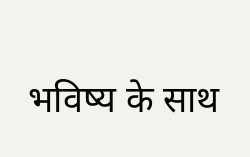भविष्य के साथ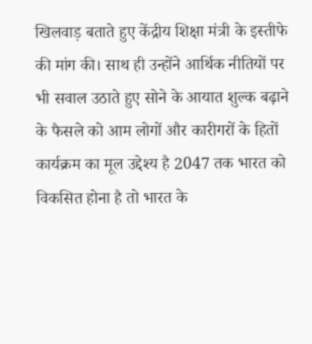खिलवाड़ बताते हुए केंद्रीय शिक्षा मंत्री के इस्तीफे की मांग की। साथ ही उन्होंने आर्थिक नीतियों पर भी सवाल उठाते हुए सोने के आयात शुल्क बढ़ाने के फैसले को आम लोगों और कारीगरों के हितों
कार्यक्रम का मूल उद्देश्य है 2047 तक भारत को विकसित होना है तो भारत के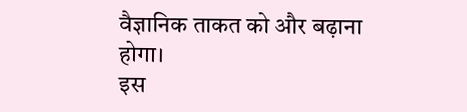वैज्ञानिक ताकत को और बढ़ाना होगा।
इस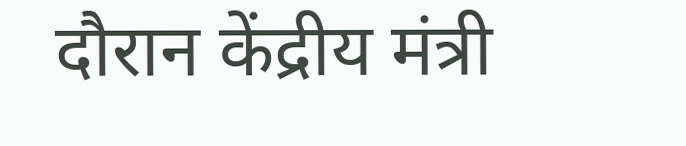दौरान केंद्रीय मंत्री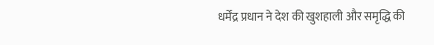धर्मेंद्र प्रधान ने देश की खुशहाली और समृद्धि की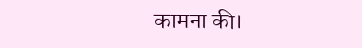कामना की।